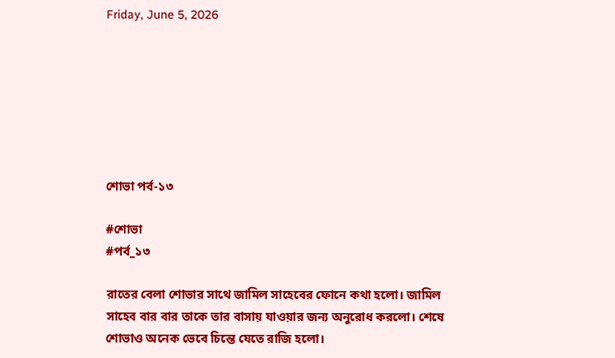Friday, June 5, 2026







শোভা পর্ব-১৩

#শোভা
#পর্ব_১৩

রাতের বেলা শোভার সাথে জামিল সাহেবের ফোনে কথা হলো। জামিল সাহেব বার বার তাকে তার বাসায় যাওয়ার জন্য অনুরোধ করলো। শেষে শোভাও অনেক ভেবে চিন্তে যেতে রাজি হলো।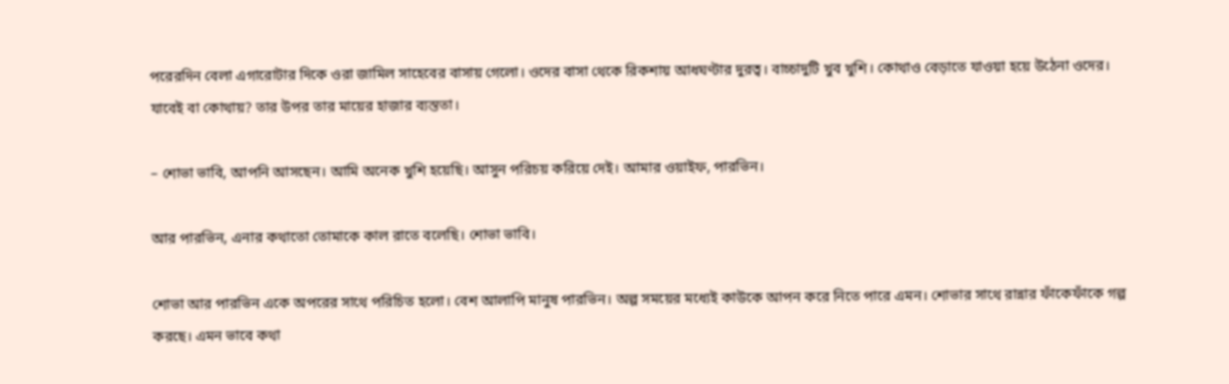পরেরদিন বেলা এগারোটার দিকে ওরা জামিল সাহেবের বাসায় গেলো। ওদের বাসা থেকে রিকশায় আধঘণ্টার দুরত্ব। বাচ্চাদুটি খুব খুশি। কোথাও বেড়াতে যাওয়া হয়ে উঠেনা ওদের। যাবেই বা কোথায়? তার উপর তার মায়ের হাজার ব্যস্ততা।

– শোভা ভাবি, আপনি আসছেন। আমি অনেক খুশি হয়েছি। আসুন পরিচয় করিয়ে দেই। আমার ওয়াইফ, পারভিন।

আর পারভিন, এনার কথাতো তোমাকে কাল রাতে বলেছি। শোভা ভাবি।

শোভা আর পারভিন একে অপরের সাথে পরিচিত হলো। বেশ আলাপি মানুষ পারভিন। অল্প সময়ের মধ্যেই কাউকে আপন করে নিতে পারে এমন। শোভার সাথে রান্নার ফাঁকেফাঁকে গল্প করছে। এমন ভাবে কথা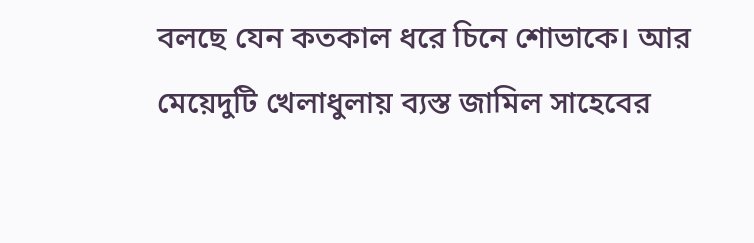বলছে যেন কতকাল ধরে চিনে শোভাকে। আর মেয়েদুটি খেলাধুলায় ব্যস্ত জামিল সাহেবের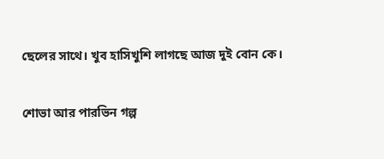ছেলের সাথে। খুব হাসিখুশি লাগছে আজ দুই বোন কে।

শোভা আর পারভিন গল্প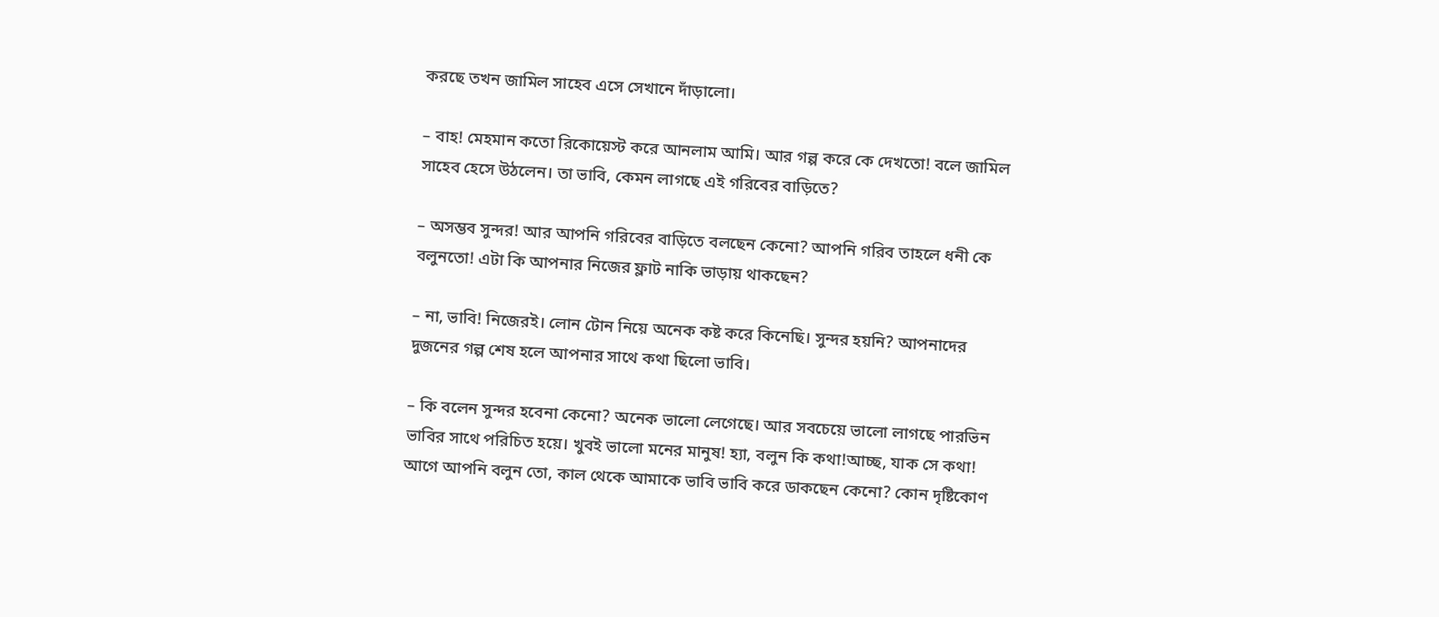করছে তখন জামিল সাহেব এসে সেখানে দাঁড়ালো।

– বাহ! মেহমান কতো রিকোয়েস্ট করে আনলাম আমি। আর গল্প করে কে দেখতো! বলে জামিল সাহেব হেসে উঠলেন। তা ভাবি, কেমন লাগছে এই গরিবের বাড়িতে?

– অসম্ভব সুন্দর! আর আপনি গরিবের বাড়িতে বলছেন কেনো? আপনি গরিব তাহলে ধনী কে বলুনতো! এটা কি আপনার নিজের ফ্লাট নাকি ভাড়ায় থাকছেন?

– না, ভাবি! নিজেরই। লোন টোন নিয়ে অনেক কষ্ট করে কিনেছি। সুন্দর হয়নি? আপনাদের দুজনের গল্প শেষ হলে আপনার সাথে কথা ছিলো ভাবি।

– কি বলেন সুন্দর হবেনা কেনো? অনেক ভালো লেগেছে। আর সবচেয়ে ভালো লাগছে পারভিন ভাবির সাথে পরিচিত হয়ে। খুবই ভালো মনের মানুষ! হ্যা, বলুন কি কথা!আচ্ছ, যাক সে কথা! আগে আপনি বলুন তো, কাল থেকে আমাকে ভাবি ভাবি করে ডাকছেন কেনো? কোন দৃষ্টিকোণ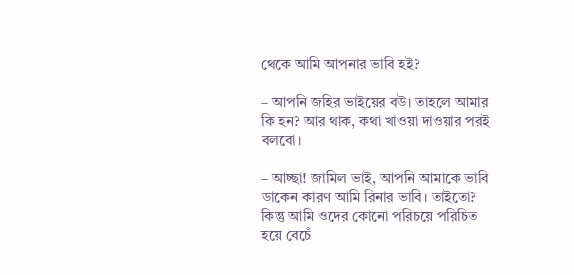থেকে আমি আপনার ভাবি হই?

– আপনি জহির ভাইয়ের বউ। তাহলে আমার কি হন? আর থাক, কথা খাওয়া দাওয়ার পরই বলবো।

– আচ্ছা! জামিল ভাই, আপনি আমাকে ভাবি ডাকেন কারণ আমি রিনার ভাবি। তাইতো?
কিন্তু আমি ওদের কোনো পরিচয়ে পরিচিত হয়ে বেচেঁ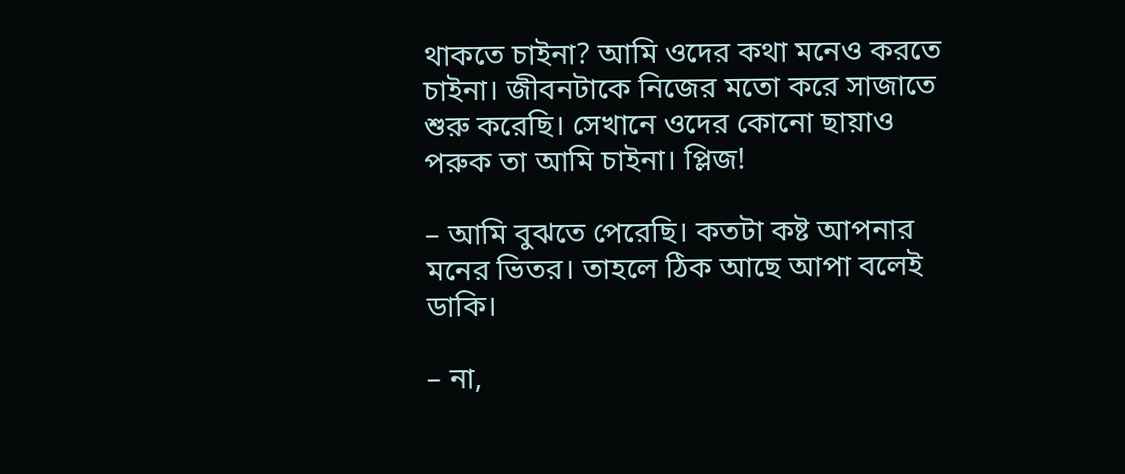থাকতে চাইনা? আমি ওদের কথা মনেও করতে চাইনা। জীবনটাকে নিজের মতো করে সাজাতে শুরু করেছি। সেখানে ওদের কোনো ছায়াও পরুক তা আমি চাইনা। প্লিজ!

– আমি বুঝতে পেরেছি। কতটা কষ্ট আপনার মনের ভিতর। তাহলে ঠিক আছে আপা বলেই ডাকি।

– না,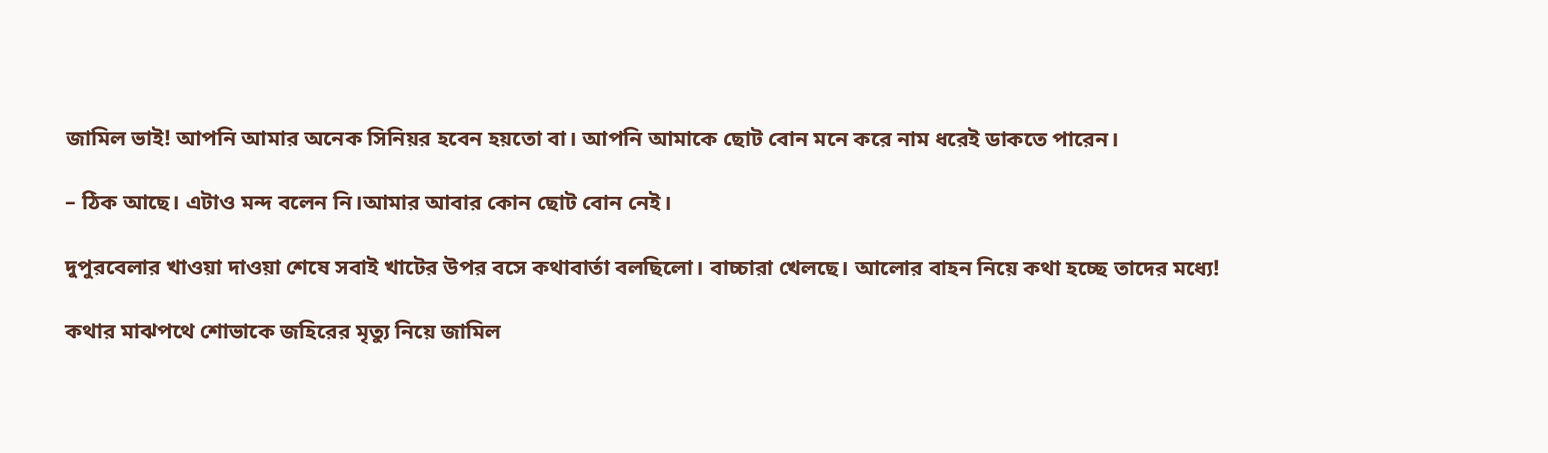জামিল ভাই! আপনি আমার অনেক সিনিয়র হবেন হয়তো বা। আপনি আমাকে ছোট বোন মনে করে নাম ধরেই ডাকতে পারেন।

– ঠিক আছে। এটাও মন্দ বলেন নি।আমার আবার কোন ছোট বোন নেই।

দুপুরবেলার খাওয়া দাওয়া শেষে সবাই খাটের উপর বসে কথাবার্তা বলছিলো। বাচ্চারা খেলছে। আলোর বাহন নিয়ে কথা হচ্ছে তাদের মধ্যে!

কথার মাঝপথে শোভাকে জহিরের মৃত্যু নিয়ে জামিল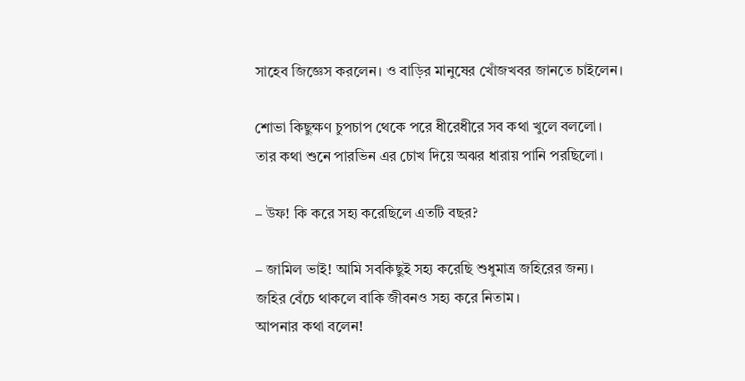সাহেব জিজ্ঞেস করলেন। ও বাড়ির মানুষের খোঁজখবর জানতে চাইলেন।

শোভা কিছুক্ষণ চুপচাপ থেকে পরে ধীরেধীরে সব কথা খুলে বললো। তার কথা শুনে পারভিন এর চোখ দিয়ে অঝর ধারায় পানি পরছিলো।

– উফ! কি করে সহ্য করেছিলে এতটি বছর?

– জামিল ভাই! আমি সবকিছুই সহ্য করেছি শুধুমাত্র জহিরের জন্য। জহির বেঁচে থাকলে বাকি জীবনও সহ্য করে নিতাম।
আপনার কথা বলেন!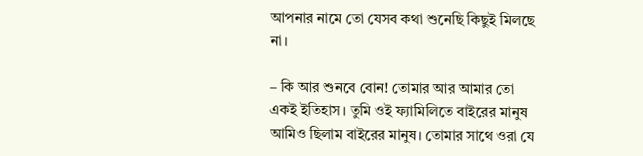আপনার নামে তো যেসব কথা শুনেছি কিছুই মিলছে না।

– কি আর শুনবে বোন! তোমার আর আমার তো একই ইতিহাস। তুমি ওই ফ্যামিলিতে বাইরের মানুষ আমিও ছিলাম বাইরের মানুষ। তোমার সাথে ওরা যে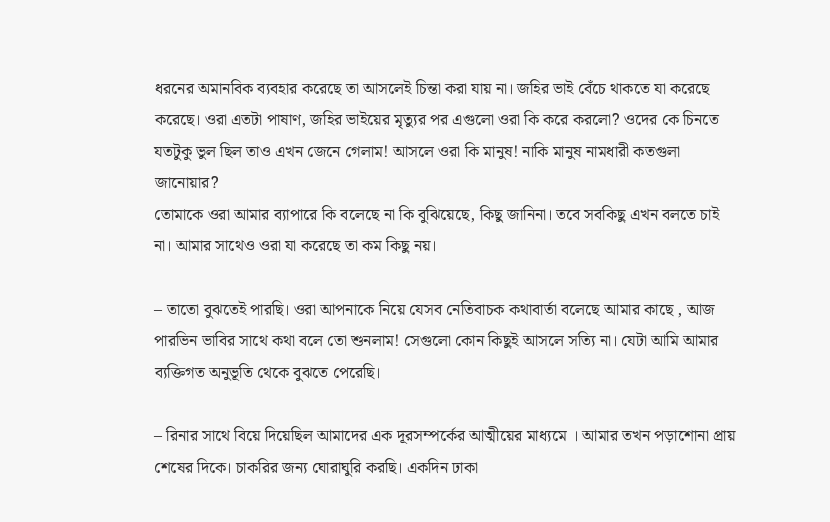ধরনের অমানবিক ব্যবহার করেছে তা আসলেই চিন্তা করা যায় না। জহির ভাই বেঁচে থাকতে যা করেছে করেছে। ওরা এতটা পাষাণ, জহির ভাইয়ের মৃত্যুর পর এগুলো ওরা কি করে করলো? ওদের কে চিনতে যতটুকু ভুল ছিল তাও এখন জেনে গেলাম! আসলে ওরা কি মানুষ! নাকি মানুষ নামধারী কতগুলা জানোয়ার?
তোমাকে ওরা আমার ব্যাপারে কি বলেছে না কি বুঝিয়েছে, কিছু জানিনা। তবে সবকিছু এখন বলতে চাই না। আমার সাথেও ওরা যা করেছে তা কম কিছু নয়।

– তাতো বুঝতেই পারছি। ওরা আপনাকে নিয়ে যেসব নেতিবাচক কথাবার্তা বলেছে আমার কাছে , আজ পারভিন ভাবির সাথে কথা বলে তো শুনলাম! সেগুলো কোন কিছুই আসলে সত্যি না। যেটা আমি আমার ব্যক্তিগত অনুভূতি থেকে বুঝতে পেরেছি।

– রিনার সাথে বিয়ে দিয়েছিল আমাদের এক দূরসম্পর্কের আত্মীয়ের মাধ্যমে । আমার তখন পড়াশোনা প্রায় শেষের দিকে। চাকরির জন্য ঘোরাঘুরি করছি। একদিন ঢাকা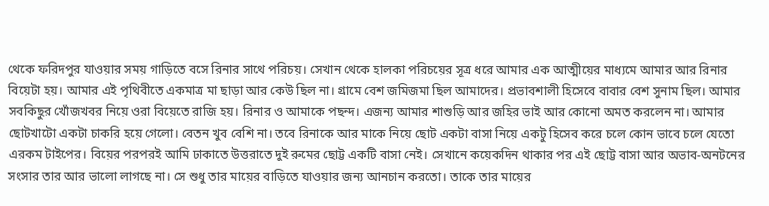থেকে ফরিদপুর যাওয়ার সময় গাড়িতে বসে রিনার সাথে পরিচয়। সেখান থেকে হালকা পরিচয়ের সূত্র ধরে আমার এক আত্মীয়ের মাধ্যমে আমার আর রিনার বিয়েটা হয়। আমার এই পৃথিবীতে একমাত্র মা ছাড়া আর কেউ ছিল না। গ্রামে বেশ জমিজমা ছিল আমাদের। প্রভাবশালী হিসেবে বাবার বেশ সুনাম ছিল। আমার সবকিছুর খোঁজখবর নিয়ে ওরা বিয়েতে রাজি হয়। রিনার ও আমাকে পছন্দ। এজন্য আমার শাশুড়ি আর জহির ভাই আর কোনো অমত করলেন না। আমার ছোটখাটো একটা চাকরি হয়ে গেলো। বেতন খুব বেশি না। তবে রিনাকে আর মাকে নিয়ে ছোট একটা বাসা নিয়ে একটু হিসেব করে চলে কোন ভাবে চলে যেতো এরকম টাইপের। বিয়ের পরপরই আমি ঢাকাতে উত্তরাতে দুই রুমের ছোট্ট একটি বাসা নেই। সেখানে কয়েকদিন থাকার পর এই ছোট্ট বাসা আর অভাব-অনটনের সংসার তার আর ভালো লাগছে না। সে শুধু তার মায়ের বাড়িতে যাওয়ার জন্য আনচান করতো। তাকে তার মায়ের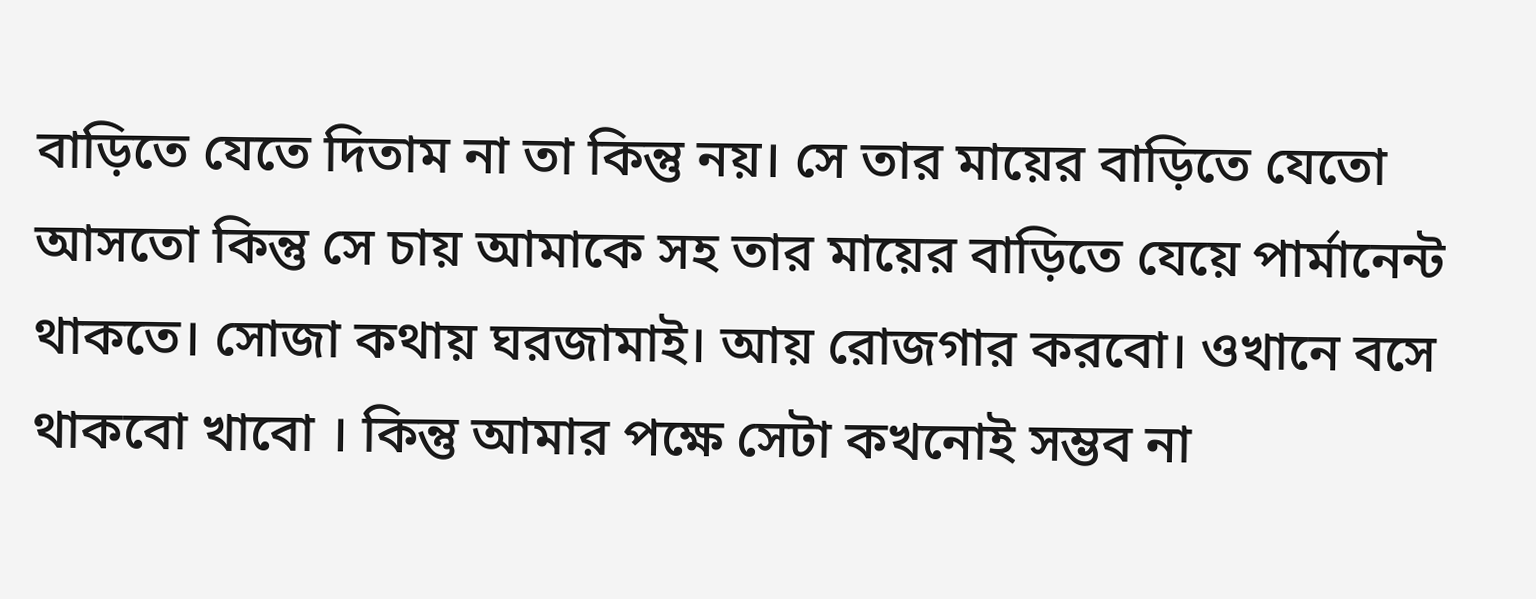বাড়িতে যেতে দিতাম না তা কিন্তু নয়। সে তার মায়ের বাড়িতে যেতো আসতো কিন্তু সে চায় আমাকে সহ তার মায়ের বাড়িতে যেয়ে পার্মানেন্ট থাকতে। সোজা কথায় ঘরজামাই। আয় রোজগার করবো। ওখানে বসে থাকবো খাবো । কিন্তু আমার পক্ষে সেটা কখনোই সম্ভব না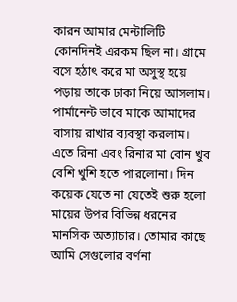কারন আমার মেন্টালিটি কোনদিনই এরকম ছিল না। গ্রামে বসে হঠাৎ করে মা অসুস্থ হয়ে পড়ায় তাকে ঢাকা নিয়ে আসলাম। পার্মানেন্ট ভাবে মাকে আমাদের বাসায় রাখার ব্যবস্থা করলাম। এতে রিনা এবং রিনার মা বোন খুব বেশি খুশি হতে পারলোনা। দিন কয়েক যেতে না যেতেই শুরু হলো মায়ের উপর বিভিন্ন ধরনের মানসিক অত্যাচার। তোমার কাছে আমি সেগুলোর বর্ণনা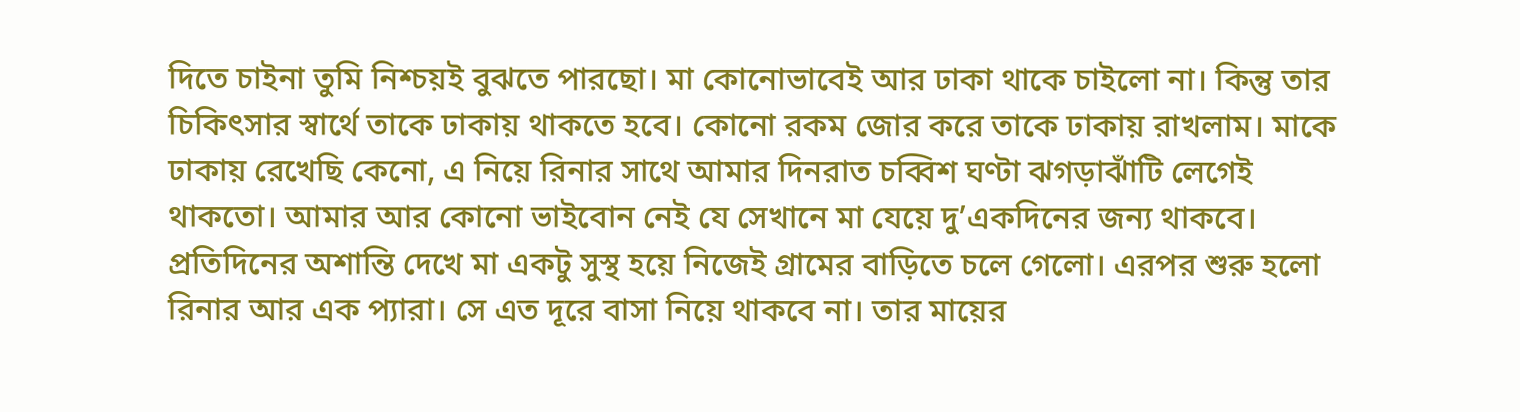দিতে চাইনা তুমি নিশ্চয়ই বুঝতে পারছো। মা কোনোভাবেই আর ঢাকা থাকে চাইলো না। কিন্তু তার চিকিৎসার স্বার্থে তাকে ঢাকায় থাকতে হবে। কোনো রকম জোর করে তাকে ঢাকায় রাখলাম। মাকে ঢাকায় রেখেছি কেনো, এ নিয়ে রিনার সাথে আমার দিনরাত চব্বিশ ঘণ্টা ঝগড়াঝাঁটি লেগেই থাকতো। আমার আর কোনো ভাইবোন নেই যে সেখানে মা যেয়ে দু’একদিনের জন্য থাকবে। প্রতিদিনের অশান্তি দেখে মা একটু সুস্থ হয়ে নিজেই গ্রামের বাড়িতে চলে গেলো। এরপর শুরু হলো রিনার আর এক প্যারা। সে এত দূরে বাসা নিয়ে থাকবে না। তার মায়ের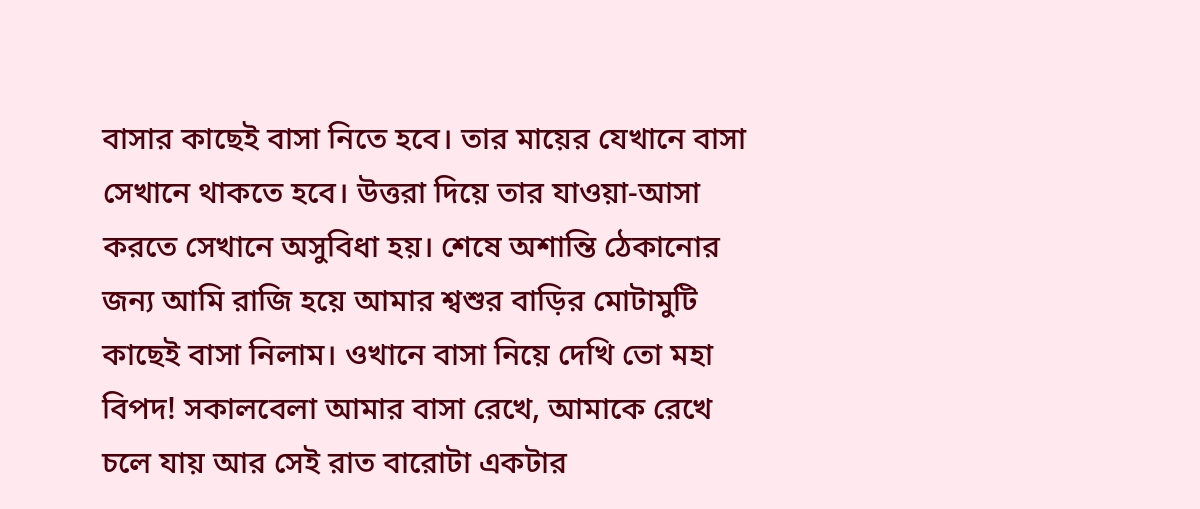বাসার কাছেই বাসা নিতে হবে। তার মায়ের যেখানে বাসা সেখানে থাকতে হবে। উত্তরা দিয়ে তার যাওয়া-আসা করতে সেখানে অসুবিধা হয়। শেষে অশান্তি ঠেকানোর জন্য আমি রাজি হয়ে আমার শ্বশুর বাড়ির মোটামুটি কাছেই বাসা নিলাম। ওখানে বাসা নিয়ে দেখি তো মহা বিপদ! সকালবেলা আমার বাসা রেখে, আমাকে রেখে চলে যায় আর সেই রাত বারোটা একটার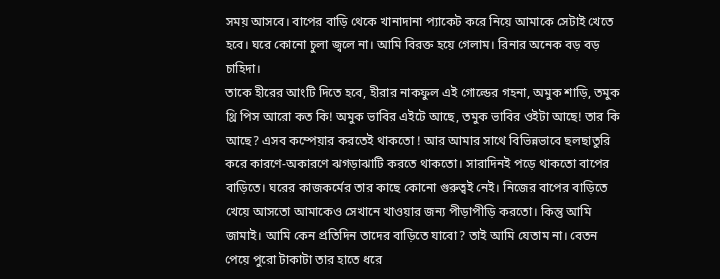সময় আসবে। বাপের বাড়ি থেকে খানাদানা প্যাকেট করে নিয়ে আমাকে সেটাই খেতে হবে। ঘরে কোনো চুলা জ্বলে না। আমি বিরক্ত হয়ে গেলাম। রিনার অনেক বড় বড় চাহিদা।
তাকে হীরের আংটি দিতে হবে, হীরার নাকফুল এই গোল্ডের গহনা, অমুক শাড়ি, তমুক থ্রি পিস আরো কত কি! অমুক ভাবির এইটে আছে, তমুক ভাবির ওইটা আছে! তার কি আছে? এসব কম্পেয়ার করতেই থাকতো ! আর আমার সাথে বিভিন্নভাবে ছলছাতুরি করে কারণে-অকারণে ঝগড়াঝাটি করতে থাকতো। সারাদিনই পড়ে থাকতো বাপের বাড়িতে। ঘরের কাজকর্মের তার কাছে কোনো গুরুত্বই নেই। নিজের বাপের বাড়িতে খেয়ে আসতো আমাকেও সেখানে খাওয়ার জন্য পীড়াপীড়ি করতো। কিন্তু আমি জামাই। আমি কেন প্রতিদিন তাদের বাড়িতে যাবো? তাই আমি যেতাম না। বেতন পেয়ে পুরো টাকাটা তার হাতে ধরে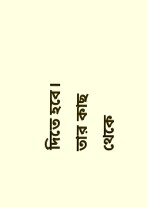দিতে হবে। তার কাছ থেকে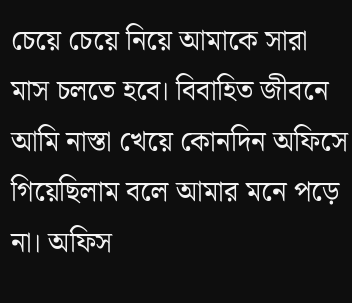চেয়ে চেয়ে নিয়ে আমাকে সারা মাস চলতে হবে। বিবাহিত জীবনে আমি নাস্তা খেয়ে কোনদিন অফিসে গিয়েছিলাম বলে আমার মনে পড়ে না। অফিস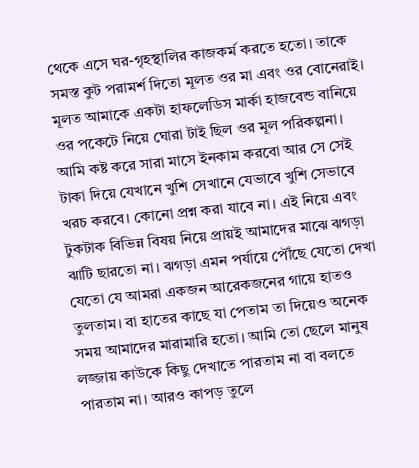থেকে এসে ঘর-গৃহস্থালির কাজকর্ম করতে হতো। তাকে সমস্ত কুট পরামর্শ দিতো মূলত ওর মা এবং ওর বোনেরাই। মূলত আমাকে একটা হাফলেডিস মার্কা হাজবেন্ড বানিয়ে ওর পকেটে নিয়ে ঘোরা টাই ছিল ওর মূল পরিকল্পনা। আমি কষ্ট করে সারা মাসে ইনকাম করবো আর সে সেই টাকা দিয়ে যেখানে খুশি সেখানে যেভাবে খুশি সেভাবে খরচ করবে। কোনো প্রশ্ন করা যাবে না। এই নিয়ে এবং টুকটাক বিভিন্ন বিষয় নিয়ে প্রায়ই আমাদের মাঝে ঝগড়া ঝাটি ছারতো না। ঝগড়া এমন পর্যায়ে পৌঁছে যেতো দেখা যেতো যে আমরা একজন আরেকজনের গায়ে হাতও তুলতাম। বা হাতের কাছে যা পেতাম তা দিয়েও অনেক সময় আমাদের মারামারি হতো। আমি তো ছেলে মানুষ লজ্জায় কাউকে কিছু দেখাতে পারতাম না বা বলতে পারতাম না। আরও কাপড় তুলে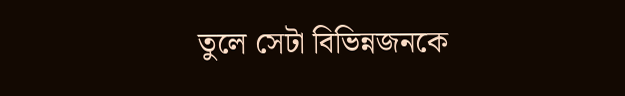তুলে সেটা বিভিন্নজনকে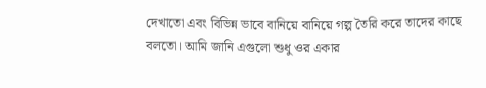দেখাতো এবং বিভিন্ন ভাবে বানিয়ে বানিয়ে গল্প তৈরি করে তাদের কাছে বলতো। আমি জানি এগুলো শুধু ওর একার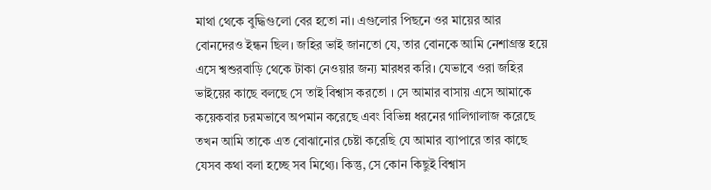মাথা থেকে বুদ্ধিগুলো বের হতো না। এগুলোর পিছনে ওর মায়ের আর বোনদেরও ইন্ধন ছিল। জহির ভাই জানতো যে, তার বোনকে আমি নেশাগ্রস্ত হয়ে এসে শ্বশুরবাড়ি থেকে টাকা নেওয়ার জন্য মারধর করি। যেভাবে ওরা জহির ভাইয়ের কাছে বলছে সে তাই বিশ্বাস করতো । সে আমার বাসায় এসে আমাকে কয়েকবার চরমভাবে অপমান করেছে এবং বিভিন্ন ধরনের গালিগালাজ করেছে তখন আমি তাকে এত বোঝানোর চেষ্টা করেছি যে আমার ব্যাপারে তার কাছে যেসব কথা বলা হচ্ছে সব মিথ্যে। কিন্তু, সে কোন কিছুই বিশ্বাস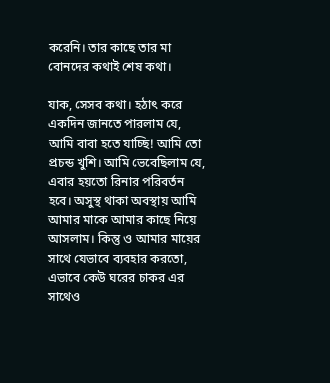করেনি। তার কাছে তার মা বোনদের কথাই শেষ কথা।

যাক, সেসব কথা। হঠাৎ করে একদিন জানতে পারলাম যে, আমি বাবা হতে যাচ্ছি! আমি তো প্রচন্ড খুশি। আমি ভেবেছিলাম যে, এবার হয়তো রিনার পরিবর্তন হবে। অসুস্থ থাকা অবস্থায় আমি আমার মাকে আমার কাছে নিয়ে আসলাম। কিন্তু ও আমার মায়ের সাথে যেভাবে ব্যবহার করতো, এভাবে কেউ ঘরের চাকর এর সাথেও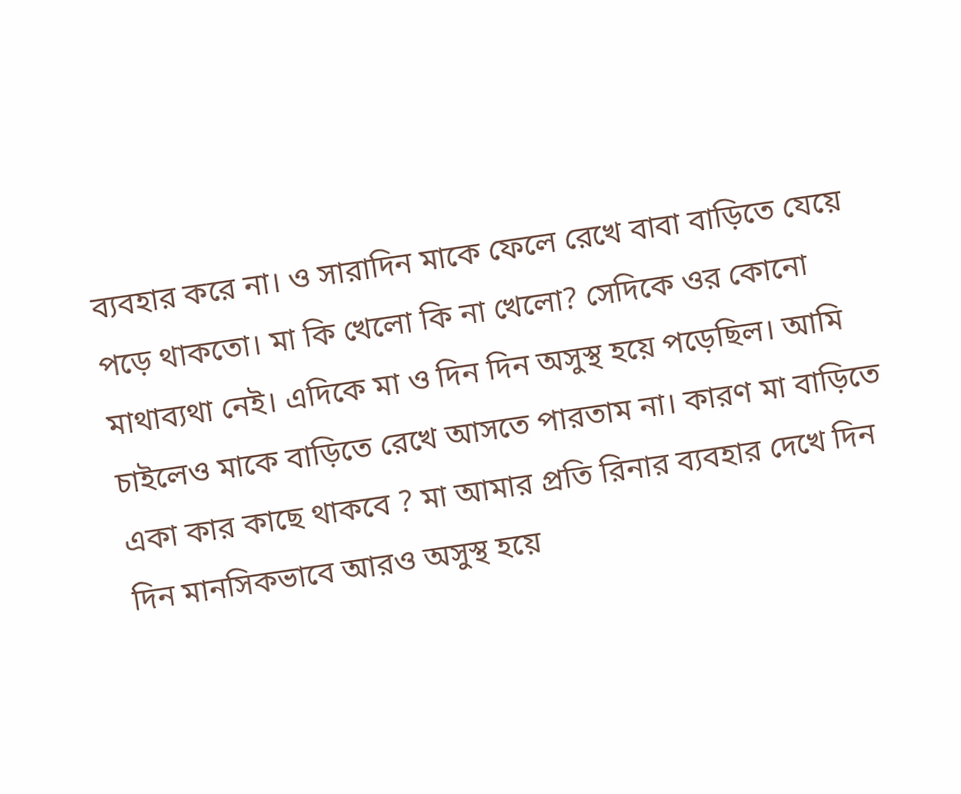ব্যবহার করে না। ও সারাদিন মাকে ফেলে রেখে বাবা বাড়িতে যেয়ে পড়ে থাকতো। মা কি খেলো কি না খেলো? সেদিকে ওর কোনো মাথাব্যথা নেই। এদিকে মা ও দিন দিন অসুস্থ হয়ে পড়েছিল। আমি চাইলেও মাকে বাড়িতে রেখে আসতে পারতাম না। কারণ মা বাড়িতে একা কার কাছে থাকবে ? মা আমার প্রতি রিনার ব্যবহার দেখে দিন দিন মানসিকভাবে আরও অসুস্থ হয়ে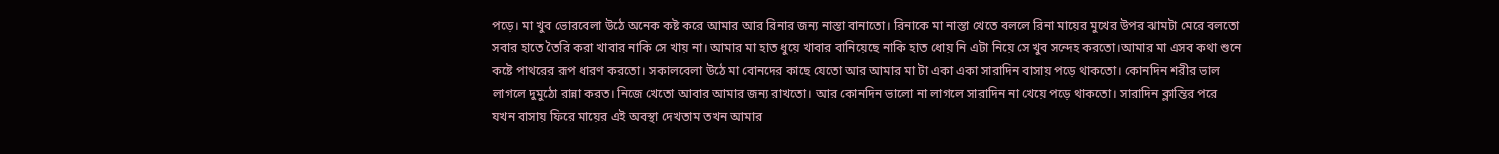পড়ে। মা খুব ভোরবেলা উঠে অনেক কষ্ট করে আমার আর রিনার জন্য নাস্তা বানাতো। রিনাকে মা নাস্তা খেতে বললে রিনা মায়ের মুখের উপর ঝামটা মেরে বলতো সবার হাতে তৈরি করা খাবার নাকি সে খায় না। আমার মা হাত ধুয়ে খাবার বানিয়েছে নাকি হাত ধোয় নি এটা নিয়ে সে খুব সন্দেহ করতো।আমার মা এসব কথা শুনে কষ্টে পাথরের রূপ ধারণ করতো। সকালবেলা উঠে মা বোনদের কাছে যেতো আর আমার মা টা একা একা সারাদিন বাসায় পড়ে থাকতো। কোনদিন শরীর ভাল লাগলে দুমুঠো রান্না করত। নিজে খেতো আবার আমার জন্য রাখতো। আর কোনদিন ভালো না লাগলে সারাদিন না খেয়ে পড়ে থাকতো। সারাদিন ক্লান্তির পরে যখন বাসায় ফিরে মায়ের এই অবস্থা দেখতাম তখন আমার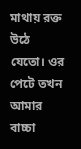মাথায় রক্ত উঠে যেতো। ওর পেটে তখন আমার বাচ্চা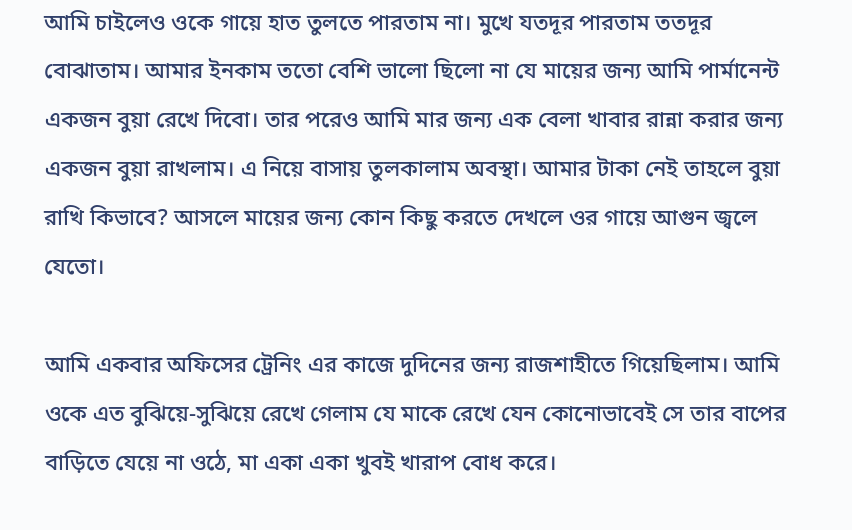আমি চাইলেও ওকে গায়ে হাত তুলতে পারতাম না। মুখে যতদূর পারতাম ততদূর বোঝাতাম। আমার ইনকাম ততো বেশি ভালো ছিলো না যে মায়ের জন্য আমি পার্মানেন্ট একজন বুয়া রেখে দিবো। তার পরেও আমি মার জন্য এক বেলা খাবার রান্না করার জন্য একজন বুয়া রাখলাম। এ নিয়ে বাসায় তুলকালাম অবস্থা। আমার টাকা নেই তাহলে বুয়া রাখি কিভাবে? আসলে মায়ের জন্য কোন কিছু করতে দেখলে ওর গায়ে আগুন জ্বলে যেতো।

আমি একবার অফিসের ট্রেনিং এর কাজে দুদিনের জন্য রাজশাহীতে গিয়েছিলাম। আমি ওকে এত বুঝিয়ে-সুঝিয়ে রেখে গেলাম যে মাকে রেখে যেন কোনোভাবেই সে তার বাপের বাড়িতে যেয়ে না ওঠে, মা একা একা খুবই খারাপ বোধ করে।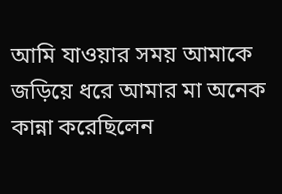আমি যাওয়ার সময় আমাকে জড়িয়ে ধরে আমার মা অনেক কান্না করেছিলেন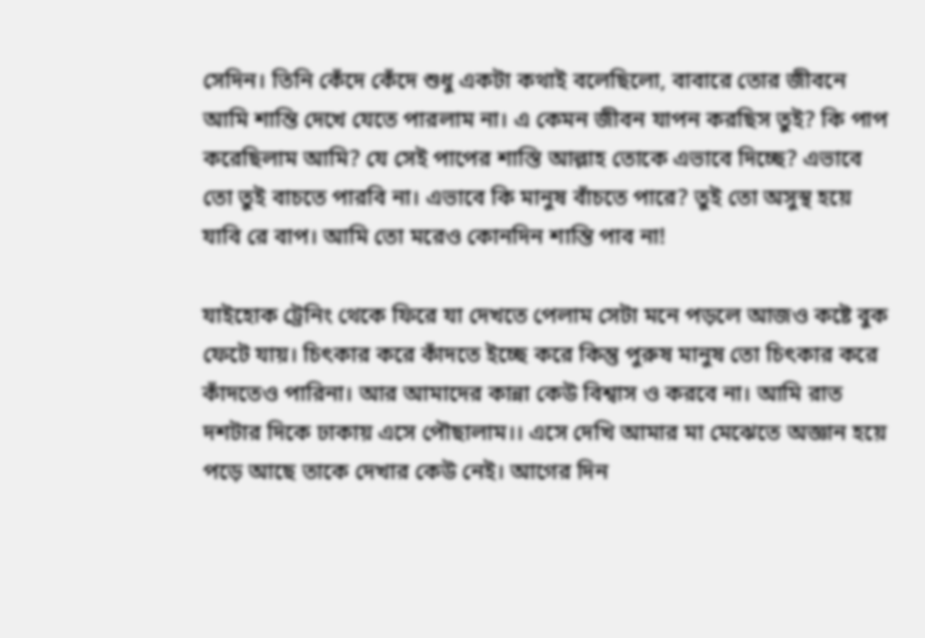সেদিন। তিনি কেঁদে কেঁদে শুধু একটা কথাই বলেছিলো, বাবারে তোর জীবনে আমি শান্তি দেখে যেতে পারলাম না। এ কেমন জীবন যাপন করছিস তুই? কি পাপ করেছিলাম আমি? যে সেই পাপের শাস্তি আল্লাহ তোকে এভাবে দিচ্ছে? এভাবে তো তুই বাচতে পারবি না। এভাবে কি মানুষ বাঁচতে পারে? তুই তো অসুস্থ হয়ে যাবি রে বাপ। আমি তো মরেও কোনদিন শান্তি পাব না!

যাইহোক ট্রেনিং থেকে ফিরে যা দেখতে পেলাম সেটা মনে পড়লে আজও কষ্টে বুক ফেটে যায়। চিৎকার করে কাঁদতে ইচ্ছে করে কিন্তু পুরুষ মানুষ তো চিৎকার করে কাঁদতেও পারিনা। আর আমাদের কান্না কেউ বিশ্বাস ও করবে না। আমি রাত দশটার দিকে ঢাকায় এসে পৌছালাম।। এসে দেখি আমার মা মেঝেতে অজ্ঞান হয়ে পড়ে আছে তাকে দেখার কেউ নেই। আগের দিন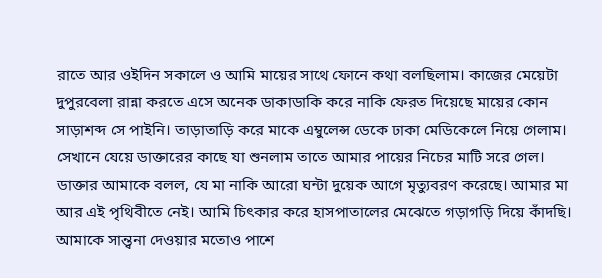রাতে আর ওইদিন সকালে ও আমি মায়ের সাথে ফোনে কথা বলছিলাম। কাজের মেয়েটা দুপুরবেলা রান্না করতে এসে অনেক ডাকাডাকি করে নাকি ফেরত দিয়েছে মায়ের কোন সাড়াশব্দ সে পাইনি। তাড়াতাড়ি করে মাকে এম্বুলেন্স ডেকে ঢাকা মেডিকেলে নিয়ে গেলাম। সেখানে যেয়ে ডাক্তারের কাছে যা শুনলাম তাতে আমার পায়ের নিচের মাটি সরে গেল। ডাক্তার আমাকে বলল, যে মা নাকি আরো ঘন্টা দুয়েক আগে মৃত্যুবরণ করেছে। আমার মা আর এই পৃথিবীতে নেই। আমি চিৎকার করে হাসপাতালের মেঝেতে গড়াগড়ি দিয়ে কাঁদছি। আমাকে সান্ত্বনা দেওয়ার মতোও পাশে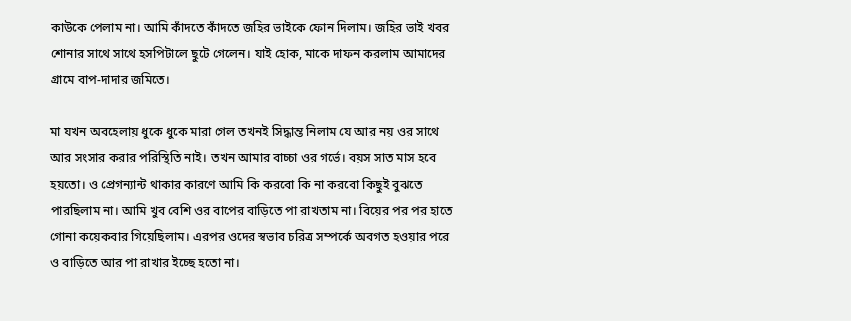কাউকে পেলাম না। আমি কাঁদতে কাঁদতে জহির ভাইকে ফোন দিলাম। জহির ভাই খবর শোনার সাথে সাথে হসপিটালে ছুটে গেলেন। যাই হোক, মাকে দাফন করলাম আমাদের গ্রামে বাপ-দাদার জমিতে।

মা যখন অবহেলায় ধুকে ধুকে মারা গেল তখনই সিদ্ধান্ত নিলাম যে আর নয় ওর সাথে আর সংসার করার পরিস্থিতি নাই। তখন আমার বাচ্চা ওর গর্ভে। বয়স সাত মাস হবে হয়তো। ও প্রেগন্যান্ট থাকার কারণে আমি কি করবো কি না করবো কিছুই বুঝতে পারছিলাম না। আমি খুব বেশি ওর বাপের বাড়িতে পা রাখতাম না। বিয়ের পর পর হাতে গোনা কয়েকবার গিয়েছিলাম। এরপর ওদের স্বভাব চরিত্র সম্পর্কে অবগত হওয়ার পরে ও বাড়িতে আর পা রাখার ইচ্ছে হতো না।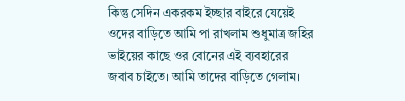কিন্তু সেদিন একরকম ইচ্ছার বাইরে যেয়েই ওদের বাড়িতে আমি পা রাখলাম শুধুমাত্র জহির ভাইয়ের কাছে ওর বোনের এই ব্যবহারের জবাব চাইতে। আমি তাদের বাড়িতে গেলাম।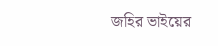জহির ভাইয়ের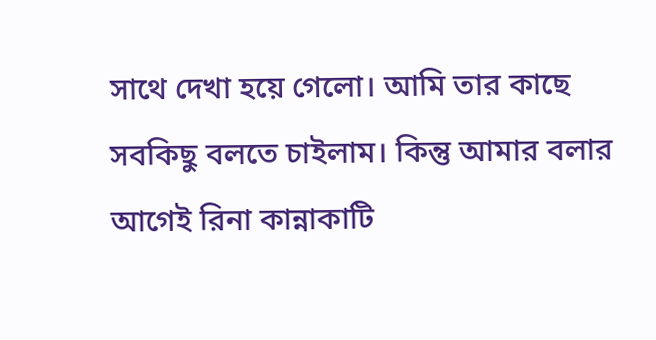সাথে দেখা হয়ে গেলো। আমি তার কাছে সবকিছু বলতে চাইলাম। কিন্তু আমার বলার আগেই রিনা কান্নাকাটি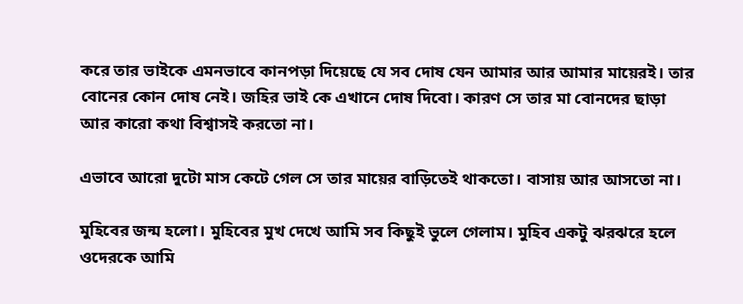করে তার ভাইকে এমনভাবে কানপড়া দিয়েছে যে সব দোষ যেন আমার আর আমার মায়েরই। তার বোনের কোন দোষ নেই। জহির ভাই কে এখানে দোষ দিবো। কারণ সে তার মা বোনদের ছাড়া আর কারো কথা বিশ্বাসই করতো না।

এভাবে আরো দুটো মাস কেটে গেল সে তার মায়ের বাড়িতেই থাকতো। বাসায় আর আসতো না।

মুহিবের জন্ম হলো। মুহিবের মুখ দেখে আমি সব কিছুই ভুলে গেলাম। মুহিব একটু ঝরঝরে হলে ওদেরকে আমি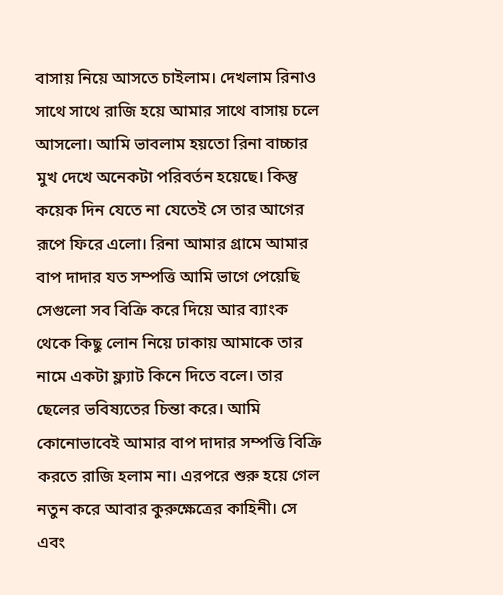বাসায় নিয়ে আসতে চাইলাম। দেখলাম রিনাও সাথে সাথে রাজি হয়ে আমার সাথে বাসায় চলে আসলো। আমি ভাবলাম হয়তো রিনা বাচ্চার মুখ দেখে অনেকটা পরিবর্তন হয়েছে। কিন্তু কয়েক দিন যেতে না যেতেই সে তার আগের রূপে ফিরে এলো। রিনা আমার গ্রামে আমার বাপ দাদার যত সম্পত্তি আমি ভাগে পেয়েছি সেগুলো সব বিক্রি করে দিয়ে আর ব্যাংক থেকে কিছু লোন নিয়ে ঢাকায় আমাকে তার নামে একটা ফ্ল্যাট কিনে দিতে বলে। তার ছেলের ভবিষ্যতের চিন্তা করে। আমি কোনোভাবেই আমার বাপ দাদার সম্পত্তি বিক্রি করতে রাজি হলাম না। এরপরে শুরু হয়ে গেল নতুন করে আবার কুরুক্ষেত্রের কাহিনী। সে এবং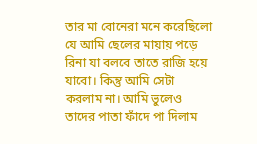তার মা বোনেরা মনে করেছিলো যে আমি ছেলের মায়ায় পড়ে রিনা যা বলবে তাতে রাজি হয়ে যাবো। কিন্তু আমি সেটা করলাম না। আমি ভুলেও তাদের পাতা ফাঁদে পা দিলাম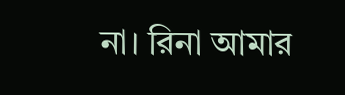না। রিনা আমার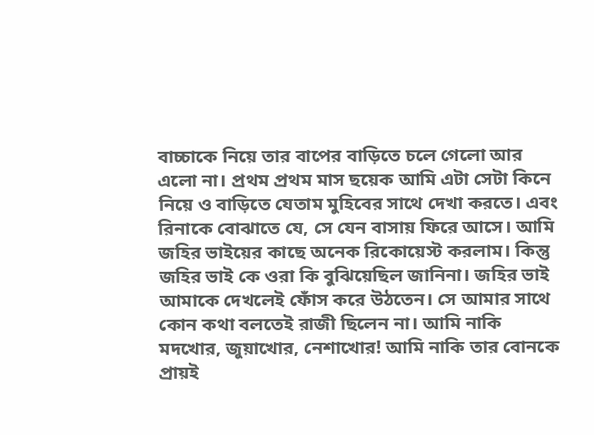বাচ্চাকে নিয়ে তার বাপের বাড়িতে চলে গেলো আর এলো না। প্রথম প্রথম মাস ছয়েক আমি এটা সেটা কিনে নিয়ে ও বাড়িতে যেতাম মুহিবের সাথে দেখা করতে। এবং রিনাকে বোঝাতে যে, সে যেন বাসায় ফিরে আসে। আমি জহির ভাইয়ের কাছে অনেক রিকোয়েস্ট করলাম। কিন্তু জহির ভাই কে ওরা কি বুঝিয়েছিল জানিনা। জহির ভাই আমাকে দেখলেই ফোঁস করে উঠতেন। সে আমার সাথে কোন কথা বলতেই রাজী ছিলেন না। আমি নাকি মদখোর, জুয়াখোর, নেশাখোর! আমি নাকি তার বোনকে প্রায়ই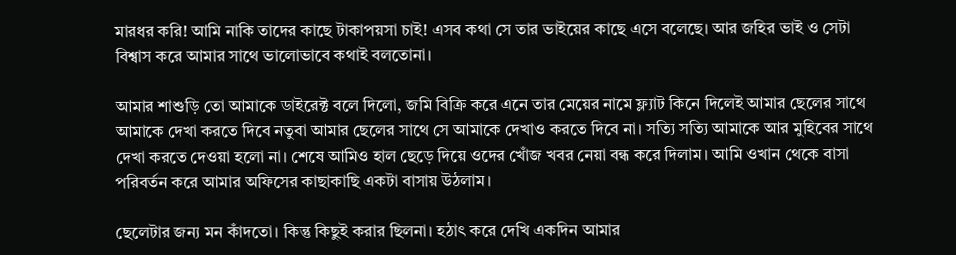মারধর করি! আমি নাকি তাদের কাছে টাকাপয়সা চাই! এসব কথা সে তার ভাইয়ের কাছে এসে বলেছে। আর জহির ভাই ও সেটা বিশ্বাস করে আমার সাথে ভালোভাবে কথাই বলতোনা।

আমার শাশুড়ি তো আমাকে ডাইরেক্ট বলে দিলো, জমি বিক্রি করে এনে তার মেয়ের নামে ফ্ল্যাট কিনে দিলেই আমার ছেলের সাথে আমাকে দেখা করতে দিবে নতুবা আমার ছেলের সাথে সে আমাকে দেখাও করতে দিবে না। সত্যি সত্যি আমাকে আর মুহিবের সাথে দেখা করতে দেওয়া হলো না। শেষে আমিও হাল ছেড়ে দিয়ে ওদের খোঁজ খবর নেয়া বন্ধ করে দিলাম। আমি ওখান থেকে বাসা পরিবর্তন করে আমার অফিসের কাছাকাছি একটা বাসায় উঠলাম।

ছেলেটার জন্য মন কাঁদতো। কিন্তু কিছুই করার ছিলনা। হঠাৎ করে দেখি একদিন আমার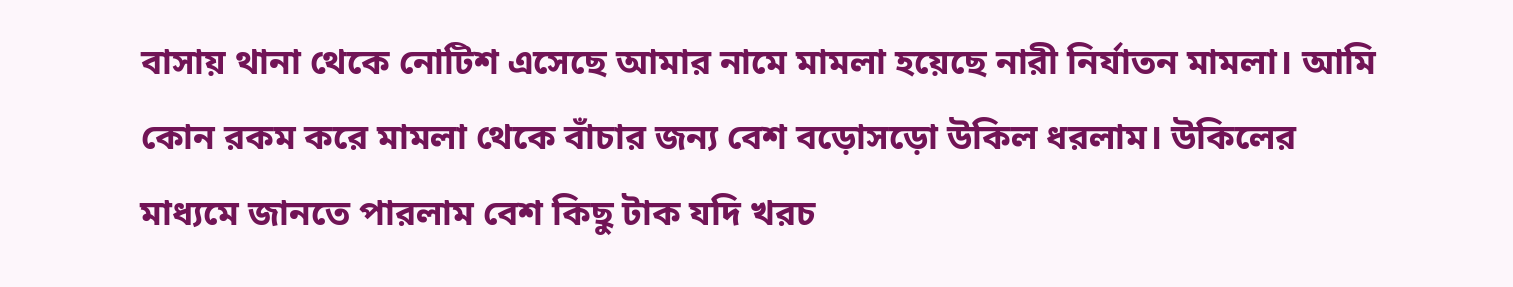বাসায় থানা থেকে নোটিশ এসেছে আমার নামে মামলা হয়েছে নারী নির্যাতন মামলা। আমি কোন রকম করে মামলা থেকে বাঁচার জন্য বেশ বড়োসড়ো উকিল ধরলাম। উকিলের মাধ্যমে জানতে পারলাম বেশ কিছু টাক যদি খরচ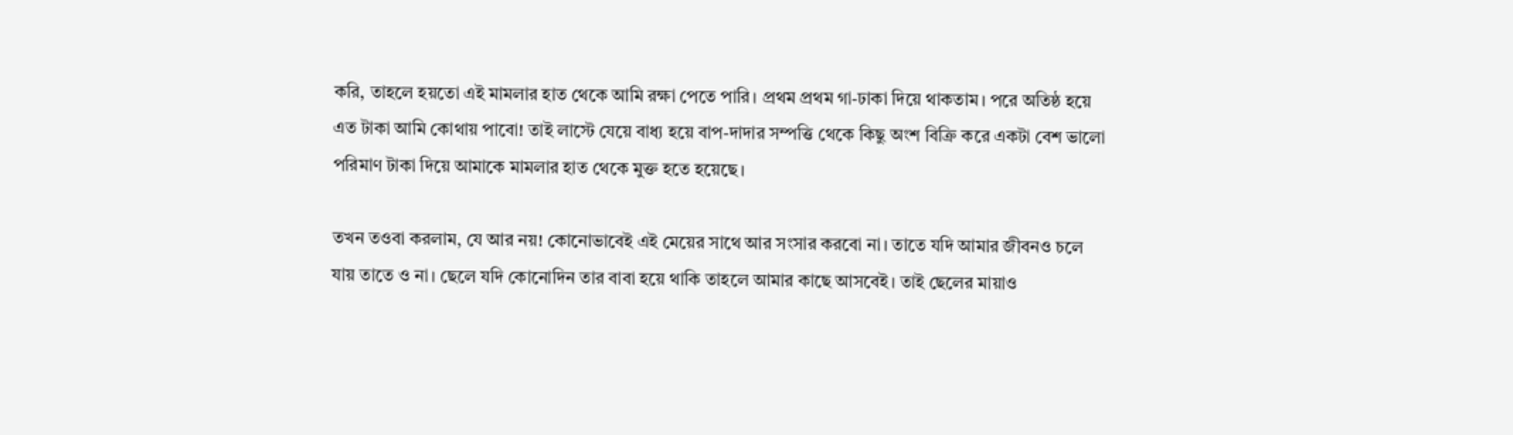করি, তাহলে হয়তো এই মামলার হাত থেকে আমি রক্ষা পেতে পারি। প্রথম প্রথম গা-ঢাকা দিয়ে থাকতাম। পরে অতিষ্ঠ হয়ে এত টাকা আমি কোথায় পাবো! তাই লাস্টে যেয়ে বাধ্য হয়ে বাপ-দাদার সম্পত্তি থেকে কিছু অংশ বিক্রি করে একটা বেশ ভালো পরিমাণ টাকা দিয়ে আমাকে মামলার হাত থেকে মুক্ত হতে হয়েছে।

তখন তওবা করলাম, যে আর নয়! কোনোভাবেই এই মেয়ের সাথে আর সংসার করবো না। তাতে যদি আমার জীবনও চলে যায় তাতে ও না। ছেলে যদি কোনোদিন তার বাবা হয়ে থাকি তাহলে আমার কাছে আসবেই। তাই ছেলের মায়াও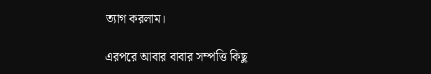ত্যাগ করলাম।

এরপরে আবার বাবার সম্পত্তি কিছু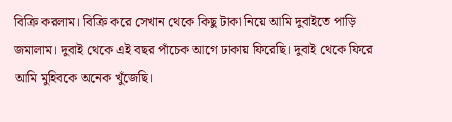বিক্রি করলাম। বিক্রি করে সেখান থেকে কিছু টাকা নিয়ে আমি দুবাইতে পাড়ি জমালাম। দুবাই থেকে এই বছর পাঁচেক আগে ঢাকায় ফিরেছি। দুবাই থেকে ফিরে আমি মুহিবকে অনেক খুঁজেছি।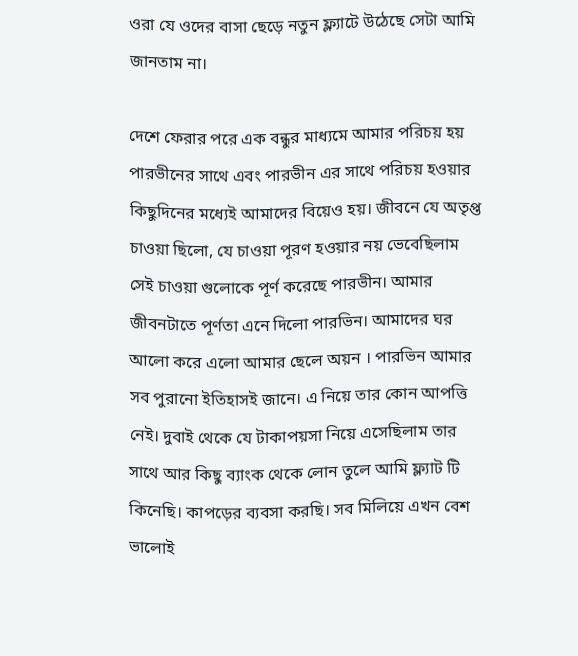ওরা যে ওদের বাসা ছেড়ে নতুন ফ্ল্যাটে উঠেছে সেটা আমি জানতাম না।

দেশে ফেরার পরে এক বন্ধুর মাধ্যমে আমার পরিচয় হয় পারভীনের সাথে এবং পারভীন এর সাথে পরিচয় হওয়ার কিছুদিনের মধ্যেই আমাদের বিয়েও হয়। জীবনে যে অতৃপ্ত চাওয়া ছিলো, যে চাওয়া পূরণ হওয়ার নয় ভেবেছিলাম সেই চাওয়া গুলোকে পূর্ণ করেছে পারভীন। আমার জীবনটাতে পূর্ণতা এনে দিলো পারভিন। আমাদের ঘর আলো করে এলো আমার ছেলে অয়ন । পারভিন আমার সব পুরানো ইতিহাসই জানে। এ নিয়ে তার কোন আপত্তি নেই। দুবাই থেকে যে টাকাপয়সা নিয়ে এসেছিলাম তার সাথে আর কিছু ব্যাংক থেকে লোন তুলে আমি ফ্ল্যাট টি কিনেছি। কাপড়ের ব্যবসা করছি। সব মিলিয়ে এখন বেশ ভালোই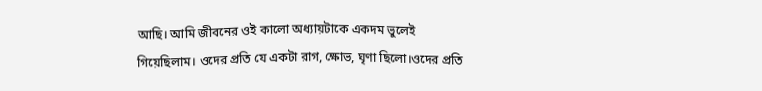আছি। আমি জীবনের ওই কালো অধ্যায়টাকে একদম ভুলেই গিয়েছিলাম। ওদের প্রতি যে একটা রাগ, ক্ষোভ, ঘৃণা ছিলো।ওদের প্রতি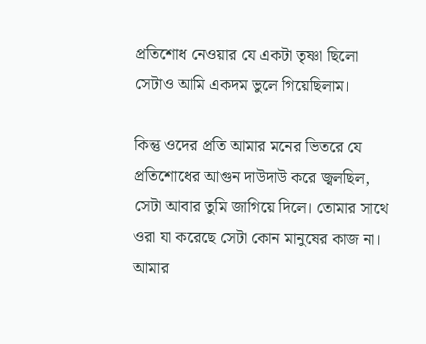প্রতিশোধ নেওয়ার যে একটা তৃষ্ণা ছিলো সেটাও আমি একদম ভুলে গিয়েছিলাম।

কিন্তু ওদের প্রতি আমার মনের ভিতরে যে প্রতিশোধের আগুন দাউদাউ করে জ্বলছিল, সেটা আবার তুমি জাগিয়ে দিলে। তোমার সাথে ওরা যা করেছে সেটা কোন মানুষের কাজ না। আমার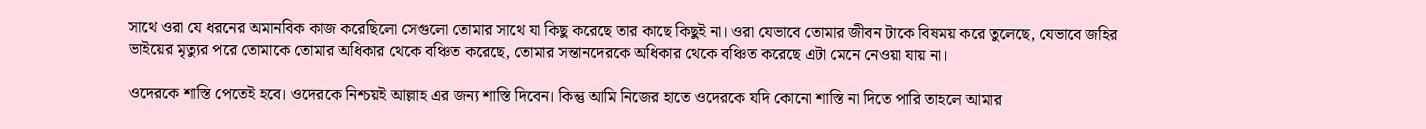সাথে ওরা যে ধরনের অমানবিক কাজ করেছিলো সেগুলো তোমার সাথে যা কিছু করেছে তার কাছে কিছুই না। ওরা যেভাবে তোমার জীবন টাকে বিষময় করে তুলেছে, যেভাবে জহির ভাইয়ের মৃত্যুর পরে তোমাকে তোমার অধিকার থেকে বঞ্চিত করেছে, তোমার সন্তানদেরকে অধিকার থেকে বঞ্চিত করেছে এটা মেনে নেওয়া যায় না।

ওদেরকে শাস্তি পেতেই হবে। ওদেরকে নিশ্চয়ই আল্লাহ এর জন্য শাস্তি দিবেন। কিন্তু আমি নিজের হাতে ওদেরকে যদি কোনো শাস্তি না দিতে পারি তাহলে আমার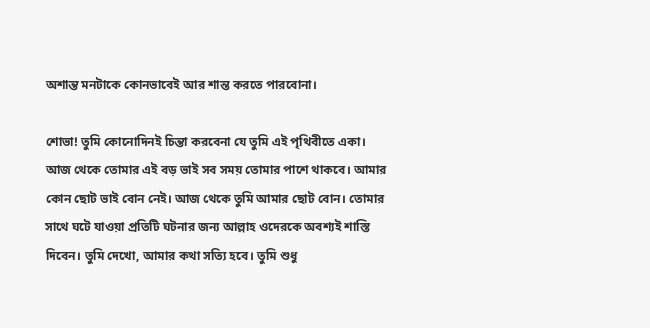অশান্ত মনটাকে কোনভাবেই আর শান্ত করতে পারবোনা।

শোভা! তুমি কোনোদিনই চিন্তা করবেনা যে তুমি এই পৃথিবীতে একা। আজ থেকে তোমার এই বড় ভাই সব সময় তোমার পাশে থাকবে। আমার কোন ছোট ভাই বোন নেই। আজ থেকে তুমি আমার ছোট বোন। তোমার সাথে ঘটে যাওয়া প্রতিটি ঘটনার জন্য আল্লাহ ওদেরকে অবশ্যই শাস্তি দিবেন। তুমি দেখো, আমার কথা সত্যি হবে। তুমি শুধু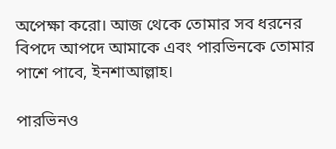অপেক্ষা করো। আজ থেকে তোমার সব ধরনের বিপদে আপদে আমাকে এবং পারভিনকে তোমার পাশে পাবে, ইনশাআল্লাহ।

পারভিনও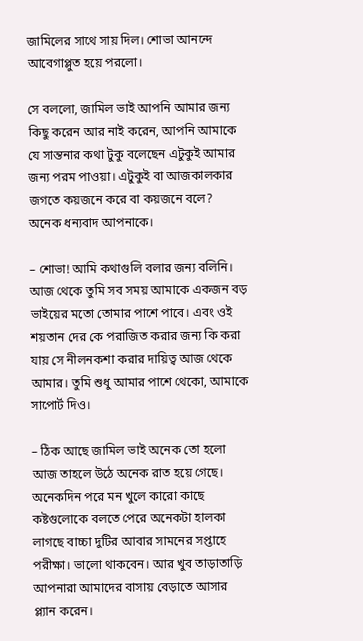জামিলের সাথে সায় দিল। শোভা আনন্দে আবেগাপ্লুত হয়ে পরলো।

সে বললো, জামিল ভাই আপনি আমার জন্য কিছু করেন আর নাই করেন, আপনি আমাকে যে সান্তনার কথা টুকু বলেছেন এটুকুই আমার জন্য পরম পাওয়া। এটুকুই বা আজকালকার জগতে কয়জনে করে বা কয়জনে বলে? অনেক ধন্যবাদ আপনাকে।

– শোভা! আমি কথাগুলি বলার জন্য বলিনি। আজ থেকে তুমি সব সময় আমাকে একজন বড় ভাইয়ের মতো তোমার পাশে পাবে। এবং ওই শয়তান দের কে পরাজিত করার জন্য কি করা যায় সে নীলনকশা করার দায়িত্ব আজ থেকে আমার। তুমি শুধু আমার পাশে থেকো, আমাকে সাপোর্ট দিও।

– ঠিক আছে জামিল ভাই অনেক তো হলো আজ তাহলে উঠে অনেক রাত হয়ে গেছে। অনেকদিন পরে মন খুলে কারো কাছে কষ্টগুলোকে বলতে পেরে অনেকটা হালকা লাগছে বাচ্চা দুটির আবার সামনের সপ্তাহে পরীক্ষা। ভালো থাকবেন। আর খুব তাড়াতাড়ি আপনারা আমাদের বাসায় বেড়াতে আসার প্ল্যান করেন।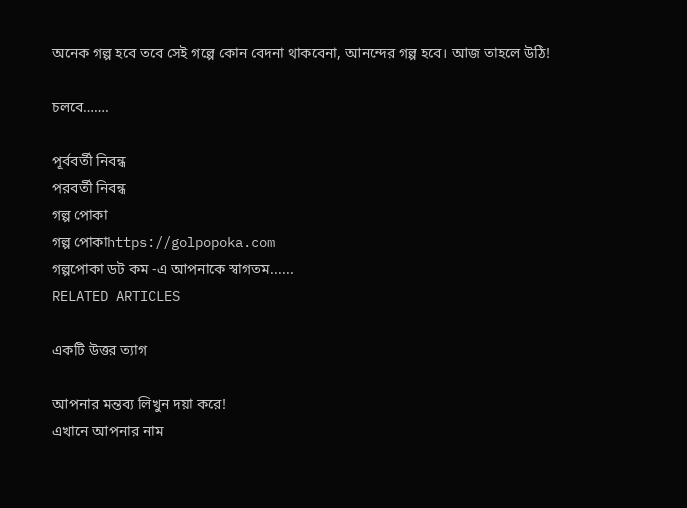অনেক গল্প হবে তবে সেই গল্পে কোন বেদনা থাকবেনা, আনন্দের গল্প হবে। আজ তাহলে উঠি!

চলবে…….

পূর্ববর্তী নিবন্ধ
পরবর্তী নিবন্ধ
গল্প পোকা
গল্প পোকাhttps://golpopoka.com
গল্পপোকা ডট কম -এ আপনাকে স্বাগতম......
RELATED ARTICLES

একটি উত্তর ত্যাগ

আপনার মন্তব্য লিখুন দয়া করে!
এখানে আপনার নাম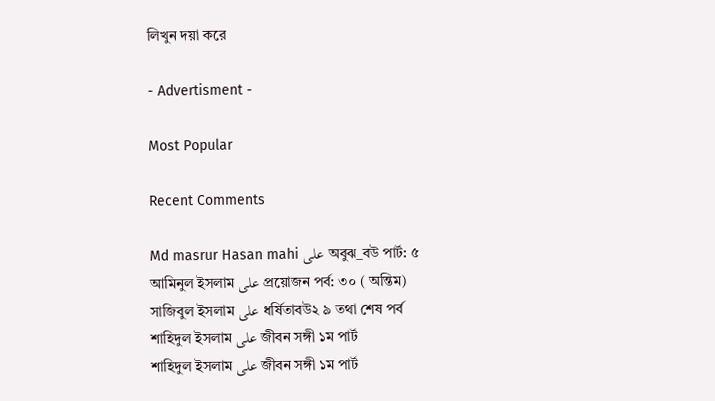লিখুন দয়া করে

- Advertisment -

Most Popular

Recent Comments

Md masrur Hasan mahi على অবুঝ_বউ পার্ট: ৫
আমিনুল ইসলাম على প্রয়োজন পর্ব: ৩০ ( অন্তিম)
সাজিবুল ইসলাম على ধর্ষিতাবউ২ ৯ তথা শেষ পর্ব
শাহিদুল ইসলাম على জীবন সঙ্গী ১ম পার্ট
শাহিদুল ইসলাম على জীবন সঙ্গী ১ম পার্ট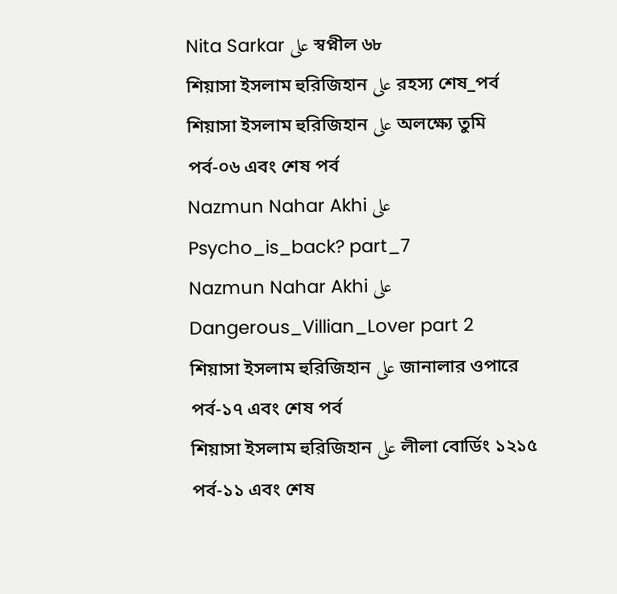Nita Sarkar على স্বপ্নীল ৬৮
শিয়াসা ইসলাম হুরিজিহান على রহস্য শেষ_পর্ব
শিয়াসা ইসলাম হুরিজিহান على অলক্ষ্যে তুমি পর্ব-০৬ এবং শেষ পর্ব
Nazmun Nahar Akhi على Psycho_is_back? part_7
Nazmun Nahar Akhi على Dangerous_Villian_Lover part 2
শিয়াসা ইসলাম হুরিজিহান على জানালার ওপারে পর্ব-১৭ এবং শেষ পর্ব
শিয়াসা ইসলাম হুরিজিহান على লীলা বোর্ডিং ১২১৫ পর্ব-১১ এবং শেষ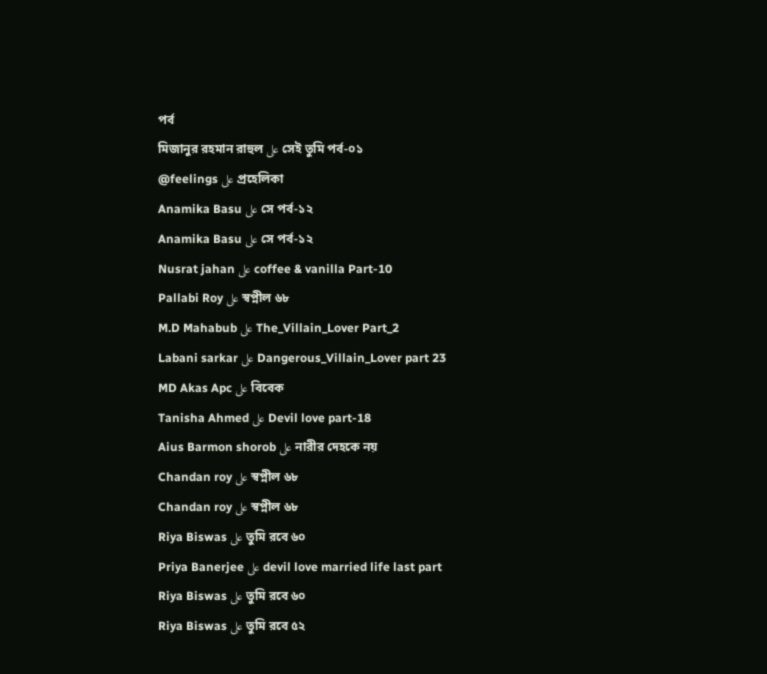পর্ব
মিজানুর রহমান রাহুল على সেই তুমি পর্ব-০১
@feelings على প্রহেলিকা
Anamika Basu على সে পর্ব-১২
Anamika Basu على সে পর্ব-১২
Nusrat jahan على coffee & vanilla Part-10
Pallabi Roy على স্বপ্নীল ৬৮
M.D Mahabub على The_Villain_Lover Part_2
Labani sarkar على Dangerous_Villain_Lover part 23
MD Akas Apc على বিবেক
Tanisha Ahmed على Devil love part-18
Aius Barmon shorob على নারীর দেহকে নয়
Chandan roy على স্বপ্নীল ৬৮
Chandan roy على স্বপ্নীল ৬৮
Riya Biswas على তুমি রবে ৬০
Priya Banerjee على devil love married life last part
Riya Biswas على তুমি রবে ৬০
Riya Biswas على তুমি রবে ৫২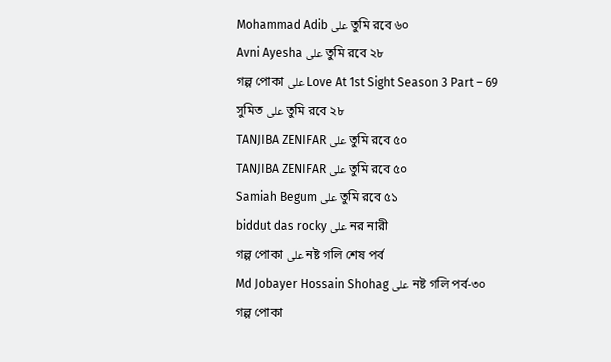Mohammad Adib على তুমি রবে ৬০
Avni Ayesha على তুমি রবে ২৮
গল্প পোকা على Love At 1st Sight Season 3 Part – 69
সুমিত على তুমি রবে ২৮
TANJIBA ZENIFAR على তুমি রবে ৫০
TANJIBA ZENIFAR على তুমি রবে ৫০
Samiah Begum على তুমি রবে ৫১
biddut das rocky على নর নারী
গল্প পোকা على নষ্ট গলি শেষ পর্ব
Md Jobayer Hossain Shohag على নষ্ট গলি পর্ব-৩০
গল্প পোকা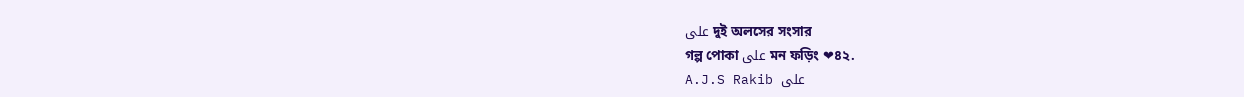على দুই অলসের সংসার
গল্প পোকা على মন ফড়িং ❤৪২.
A.J.S Rakib على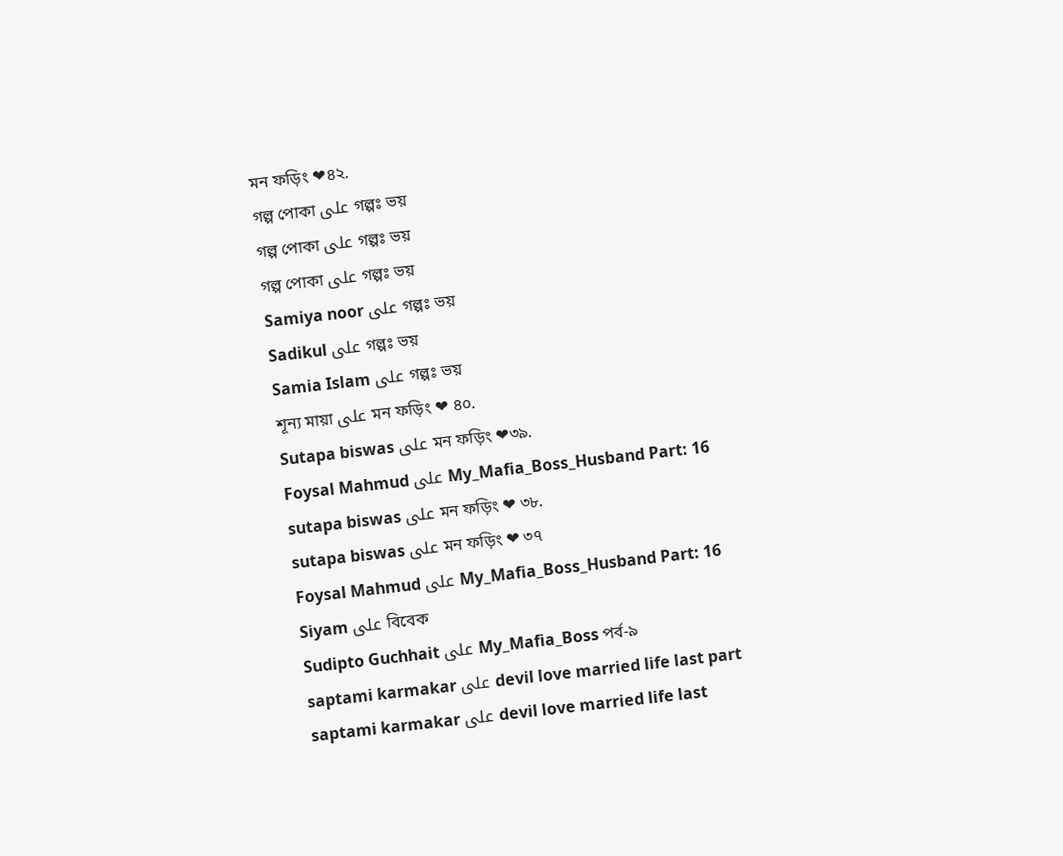মন ফড়িং ❤৪২.
গল্প পোকা على গল্পঃ ভয়
গল্প পোকা على গল্পঃ ভয়
গল্প পোকা على গল্পঃ ভয়
Samiya noor على গল্পঃ ভয়
Sadikul على গল্পঃ ভয়
Samia Islam على গল্পঃ ভয়
শূন্য মায়া على মন ফড়িং ❤ ৪০.
Sutapa biswas على মন ফড়িং ❤৩৯.
Foysal Mahmud على My_Mafia_Boss_Husband Part: 16
sutapa biswas على মন ফড়িং ❤ ৩৮.
sutapa biswas على মন ফড়িং ❤ ৩৭
Foysal Mahmud على My_Mafia_Boss_Husband Part: 16
Siyam على বিবেক
Sudipto Guchhait على My_Mafia_Boss পর্ব-৯
saptami karmakar على devil love married life last part
saptami karmakar على devil love married life last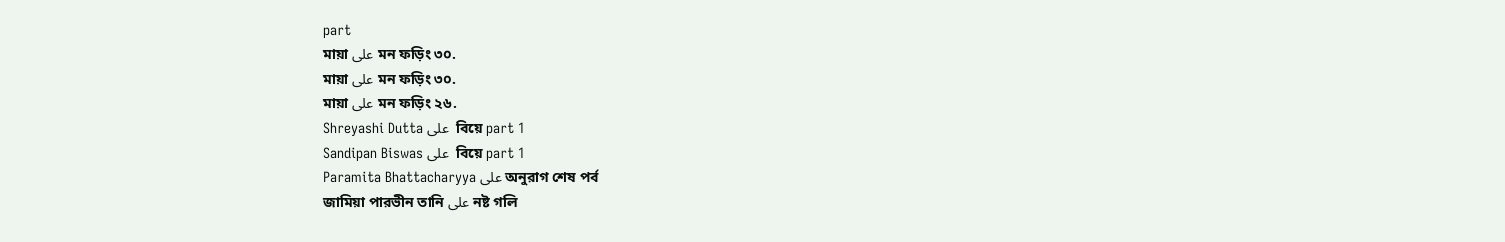part
মায়া على মন ফড়িং ৩০.
মায়া على মন ফড়িং ৩০.
মায়া على মন ফড়িং ২৬.
Shreyashi Dutta على  বিয়ে part 1
Sandipan Biswas على  বিয়ে part 1
Paramita Bhattacharyya على অনুরাগ শেষ পর্ব
জামিয়া পারভীন তানি على নষ্ট গলি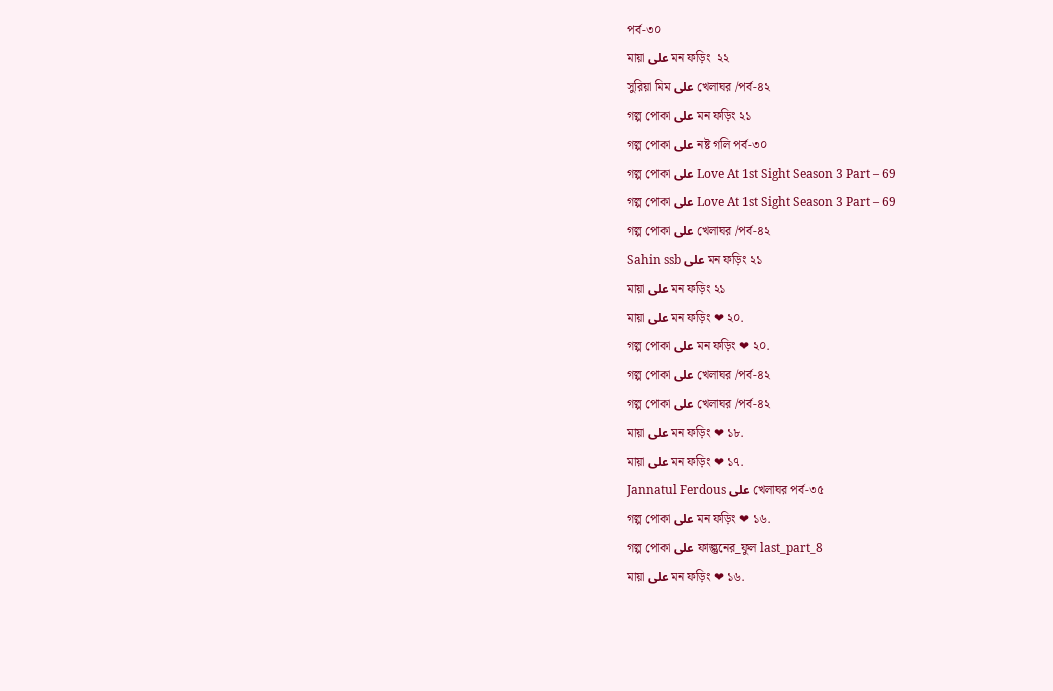পর্ব-৩০
মায়া على মন ফড়িং  ২২
সুরিয়া মিম على খেলাঘর /পর্ব-৪২
গল্প পোকা على মন ফড়িং ২১
গল্প পোকা على নষ্ট গলি পর্ব-৩০
গল্প পোকা على Love At 1st Sight Season 3 Part – 69
গল্প পোকা على Love At 1st Sight Season 3 Part – 69
গল্প পোকা على খেলাঘর /পর্ব-৪২
Sahin ssb على মন ফড়িং ২১
মায়া على মন ফড়িং ২১
মায়া على মন ফড়িং ❤ ২০.
গল্প পোকা على মন ফড়িং ❤ ২০.
গল্প পোকা على খেলাঘর /পর্ব-৪২
গল্প পোকা على খেলাঘর /পর্ব-৪২
মায়া على মন ফড়িং ❤ ১৮.
মায়া على মন ফড়িং ❤ ১৭.
Jannatul Ferdous على খেলাঘর পর্ব-৩৫
গল্প পোকা على মন ফড়িং ❤ ১৬.
গল্প পোকা على ফাল্গুনের_ফুল last_part_8
মায়া على মন ফড়িং ❤ ১৬.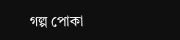গল্প পোকা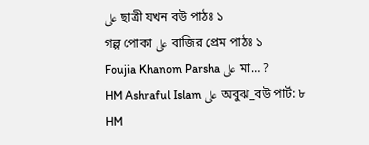على ছাত্রী যখন বউ পাঠঃ ১
গল্প পোকা على বাজির প্রেম পাঠঃ ১
Foujia Khanom Parsha على মা… ?
HM Ashraful Islam على অবুঝ_বউ পার্ট: ৮
HM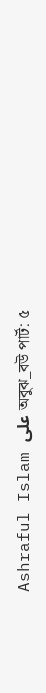Ashraful Islam على অবুঝ_বউ পার্ট: ৫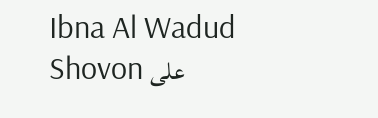Ibna Al Wadud Shovon على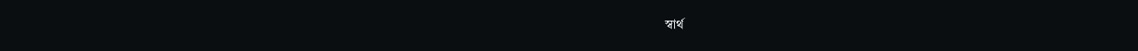স্বার্থ